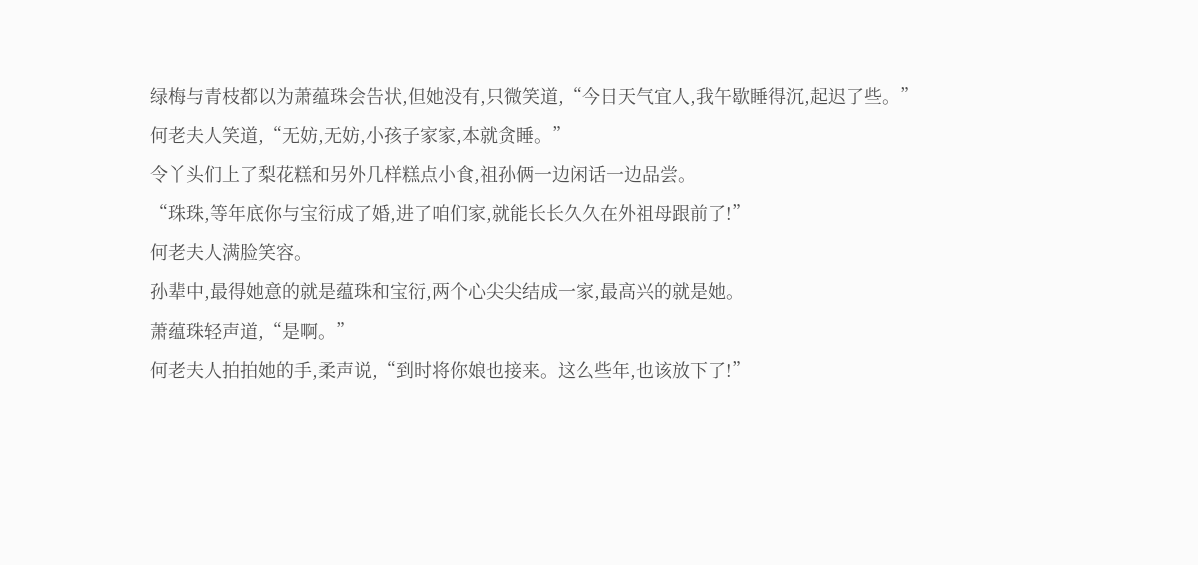绿梅与青枝都以为萧蕴珠会告状,但她没有,只微笑道,“今日天气宜人,我午歇睡得沉,起迟了些。”
何老夫人笑道,“无妨,无妨,小孩子家家,本就贪睡。”
令丫头们上了梨花糕和另外几样糕点小食,祖孙俩一边闲话一边品尝。
“珠珠,等年底你与宝衍成了婚,进了咱们家,就能长长久久在外祖母跟前了!”
何老夫人满脸笑容。
孙辈中,最得她意的就是蕴珠和宝衍,两个心尖尖结成一家,最高兴的就是她。
萧蕴珠轻声道,“是啊。”
何老夫人拍拍她的手,柔声说,“到时将你娘也接来。这么些年,也该放下了!”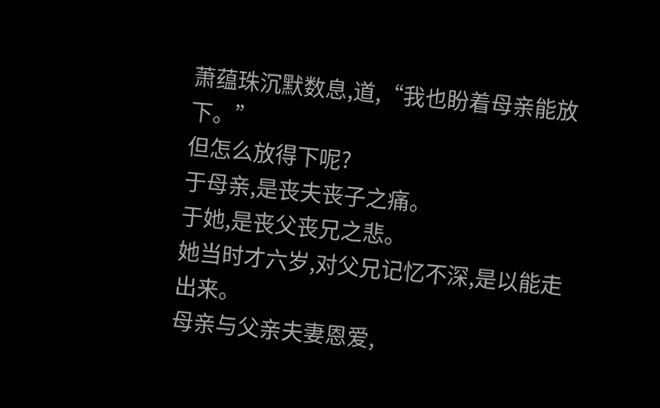萧蕴珠沉默数息,道,“我也盼着母亲能放下。”
但怎么放得下呢?
于母亲,是丧夫丧子之痛。
于她,是丧父丧兄之悲。
她当时才六岁,对父兄记忆不深,是以能走出来。
母亲与父亲夫妻恩爱,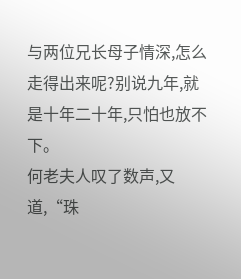与两位兄长母子情深,怎么走得出来呢?别说九年,就是十年二十年,只怕也放不下。
何老夫人叹了数声,又道,“珠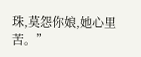珠,莫怨你娘,她心里苦。”